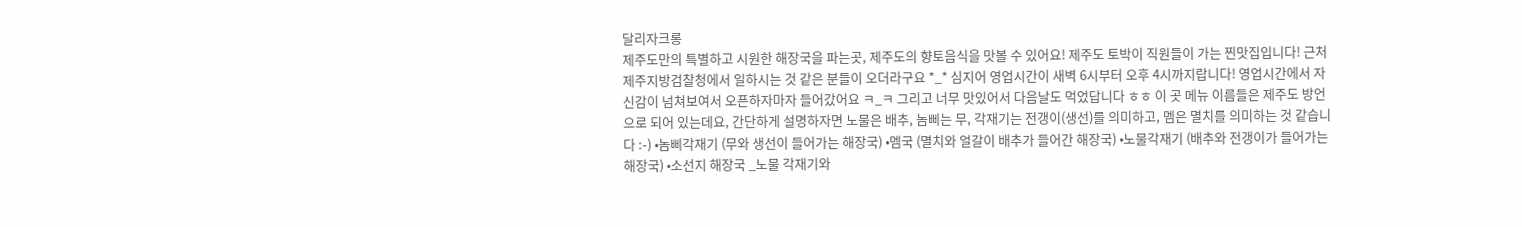달리자크롱
제주도만의 특별하고 시원한 해장국을 파는곳, 제주도의 향토음식을 맛볼 수 있어요! 제주도 토박이 직원들이 가는 찐맛집입니다! 근처 제주지방검찰청에서 일하시는 것 같은 분들이 오더라구요 *_* 심지어 영업시간이 새벽 6시부터 오후 4시까지랍니다! 영업시간에서 자신감이 넘쳐보여서 오픈하자마자 들어갔어요 ㅋ_ㅋ 그리고 너무 맛있어서 다음날도 먹었답니다 ㅎㅎ 이 곳 메뉴 이름들은 제주도 방언으로 되어 있는데요, 간단하게 설명하자면 노물은 배추, 놈삐는 무, 각재기는 전갱이(생선)를 의미하고, 멤은 멸치를 의미하는 것 같습니다 :-) •놈삐각재기 (무와 생선이 들어가는 해장국) •멤국 (멸치와 얼갈이 배추가 들어간 해장국) •노물각재기 (배추와 전갱이가 들어가는 해장국) •소선지 해장국 _노물 각재기와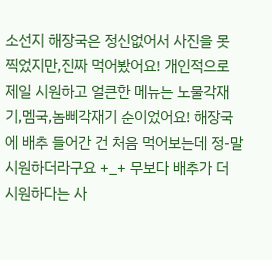소선지 해장국은 정신없어서 사진을 못 찍었지만,진짜 먹어봤어요! 개인적으로 제일 시원하고 얼큰한 메뉴는 노물각재기,멤국,놈삐각재기 순이었어요! 해장국에 배추 들어간 건 처음 먹어보는데 정-말 시원하더라구요 +_+ 무보다 배추가 더 시원하다는 사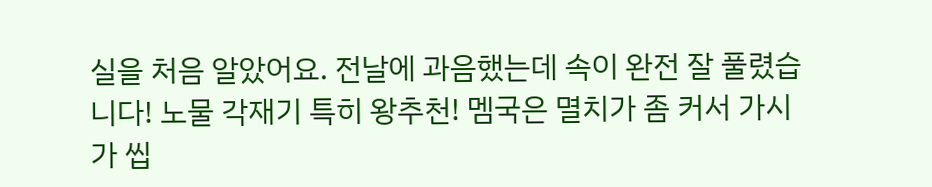실을 처음 알았어요. 전날에 과음했는데 속이 완전 잘 풀렸습니다! 노물 각재기 특히 왕추천! 멤국은 멸치가 좀 커서 가시가 씹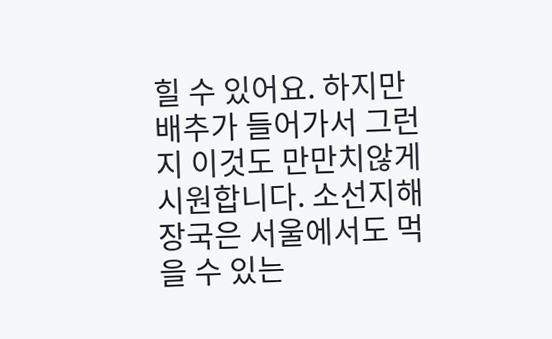힐 수 있어요. 하지만 배추가 들어가서 그런지 이것도 만만치않게 시원합니다. 소선지해장국은 서울에서도 먹을 수 있는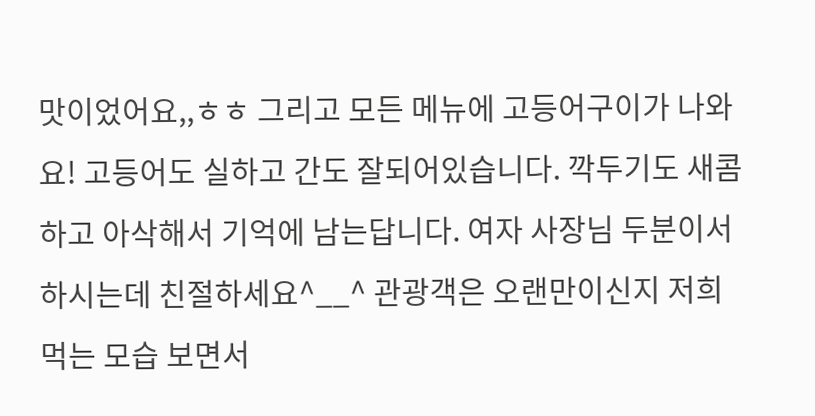맛이었어요,,ㅎㅎ 그리고 모든 메뉴에 고등어구이가 나와요! 고등어도 실하고 간도 잘되어있습니다. 깍두기도 새콤하고 아삭해서 기억에 남는답니다. 여자 사장님 두분이서 하시는데 친절하세요^__^ 관광객은 오랜만이신지 저희 먹는 모습 보면서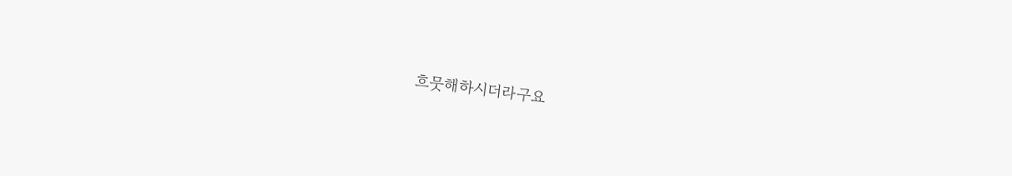흐뭇해하시더라구요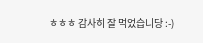ㅎㅎㅎ 감사히 잘 먹었습니당 :-)